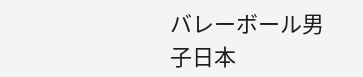バレーボール男子日本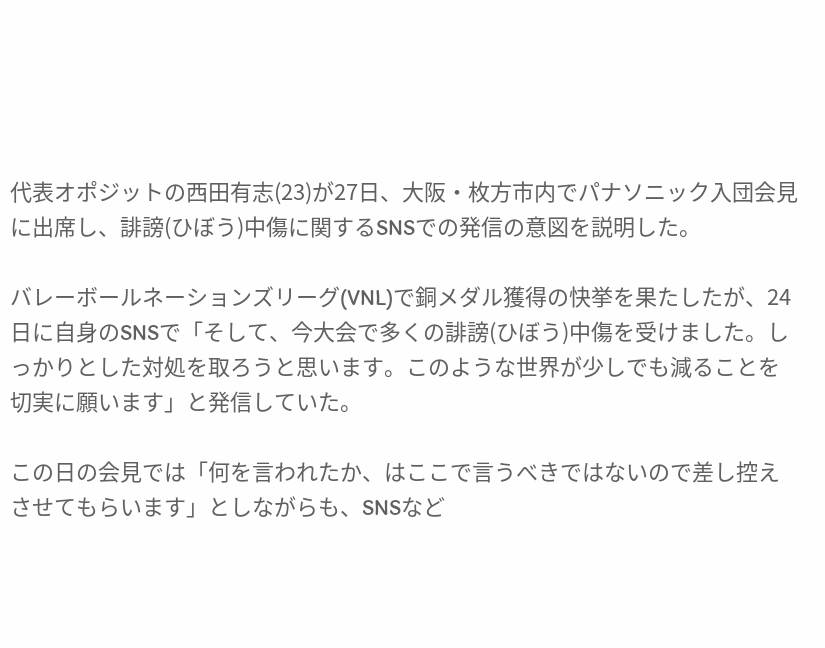代表オポジットの西田有志(23)が27日、大阪・枚方市内でパナソニック入団会見に出席し、誹謗(ひぼう)中傷に関するSNSでの発信の意図を説明した。

バレーボールネーションズリーグ(VNL)で銅メダル獲得の快挙を果たしたが、24日に自身のSNSで「そして、今大会で多くの誹謗(ひぼう)中傷を受けました。しっかりとした対処を取ろうと思います。このような世界が少しでも減ることを切実に願います」と発信していた。

この日の会見では「何を言われたか、はここで言うべきではないので差し控えさせてもらいます」としながらも、SNSなど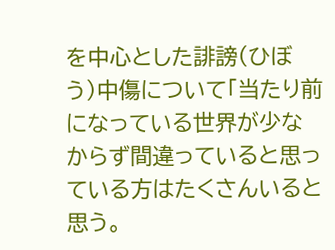を中心とした誹謗(ひぼう)中傷について「当たり前になっている世界が少なからず間違っていると思っている方はたくさんいると思う。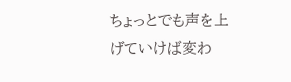ちょっとでも声を上げていけば変わ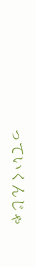っていくんじゃ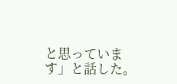と思っています」と話した。